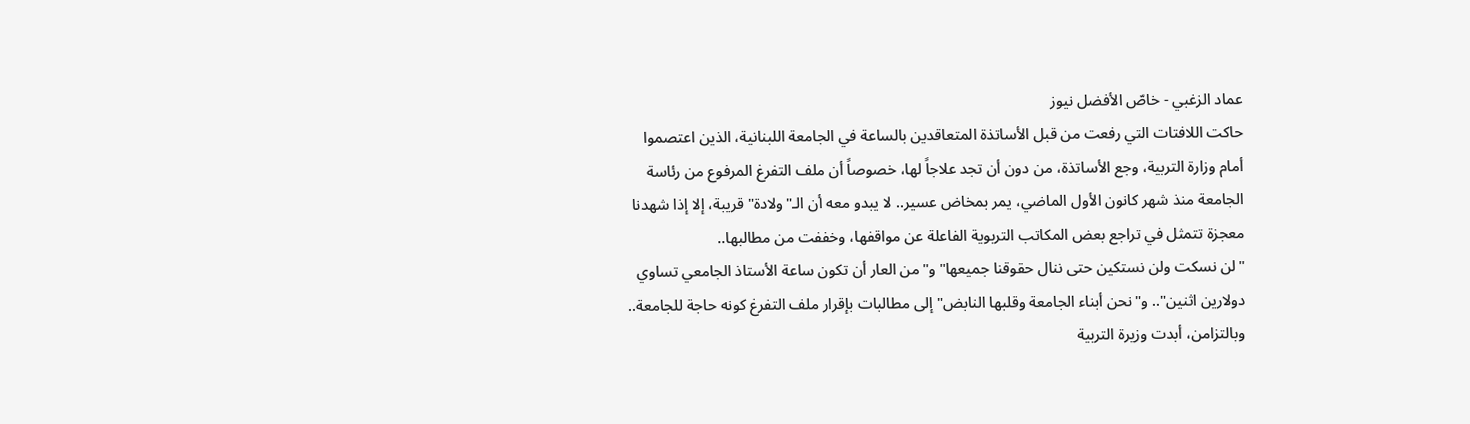عماد الزغبي - خاصّ الأفضل نيوز
حاكت اللافتات التي رفعت من قبل الأساتذة المتعاقدين بالساعة في الجامعة اللبنانية، الذين اعتصموا أمام وزارة التربية، وجع الأساتذة، من دون أن تجد علاجاً لها، خصوصاً أن ملف التفرغ المرفوع من رئاسة الجامعة منذ شهر كانون الأول الماضي، يمر بمخاض عسير.. لا يبدو معه أن الـ"ولادة" قريبة، إلا إذا شهدنا معجزة تتمثل في تراجع بعض المكاتب التربوية الفاعلة عن مواقفها، وخففت من مطالبها..
"لن نسكت ولن نستكين حتى ننال حقوقنا جميعها" و"من العار أن تكون ساعة الأستاذ الجامعي تساوي دولارين اثنين".. و"نحن أبناء الجامعة وقلبها النابض" إلى مطالبات بإقرار ملف التفرغ كونه حاجة للجامعة..
وبالتزامن، أبدت وزيرة التربية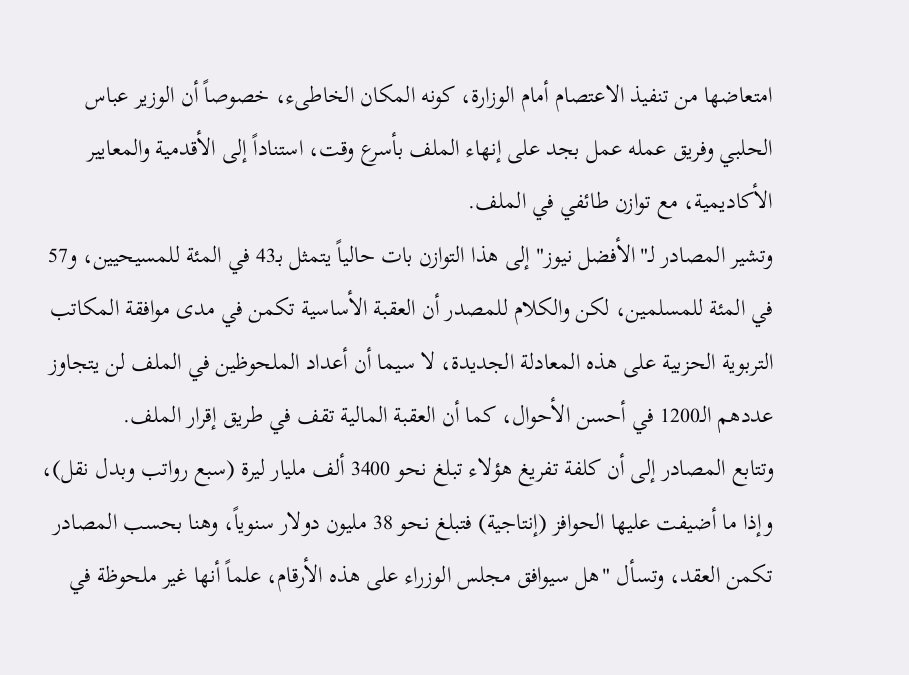امتعاضها من تنفيذ الاعتصام أمام الوزارة، كونه المكان الخاطىء، خصوصاً أن الوزير عباس الحلبي وفريق عمله عمل بجد على إنهاء الملف بأسرع وقت، استناداً إلى الأقدمية والمعايير الأكاديمية، مع توازن طائفي في الملف.
وتشير المصادر لـ"الأفضل نيوز" إلى هذا التوازن بات حالياً يتمثل بـ43 في المئة للمسيحيين، و57 في المئة للمسلمين، لكن والكلام للمصدر أن العقبة الأساسية تكمن في مدى موافقة المكاتب التربوية الحزبية على هذه المعادلة الجديدة، لا سيما أن أعداد الملحوظين في الملف لن يتجاوز عددهم الـ1200 في أحسن الأحوال، كما أن العقبة المالية تقف في طريق إقرار الملف.
وتتابع المصادر إلى أن كلفة تفريغ هؤلاء تبلغ نحو 3400 ألف مليار ليرة (سبع رواتب وبدل نقل)، وإذا ما أضيفت عليها الحوافز (إنتاجية) فتبلغ نحو 38 مليون دولار سنوياً، وهنا بحسب المصادر تكمن العقد، وتسأل "هل سيوافق مجلس الوزراء على هذه الأرقام، علماً أنها غير ملحوظة في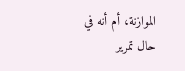الموازنة، أم أنه في حال تمرير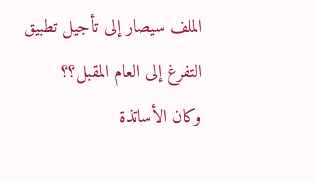الملف سيصار إلى تأجيل تطبيق التفرغ إلى العام المقبل؟؟
وكان الأساتذة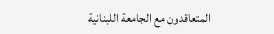المتعاقدون مع الجامعة اللبنانية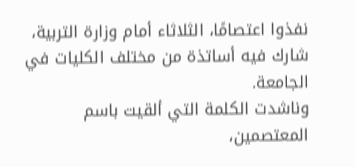نفذوا اعتصامًا، الثلاثاء أمام وزارة التربية، شارك فيه أساتذة من مختلف الكليات في الجامعة.
وناشدت الكلمة التي ألقيت باسم المعتصمين،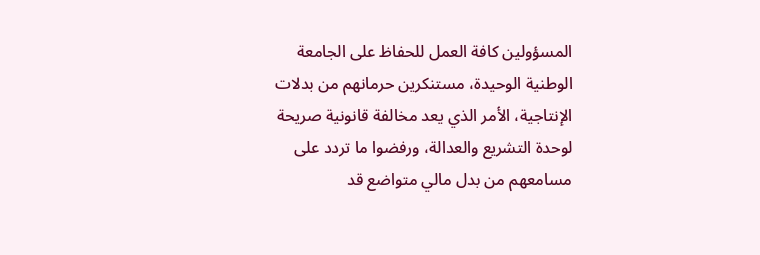المسؤولين كافة العمل للحفاظ على الجامعة الوطنية الوحيدة، مستنكرين حرمانهم من بدلات الإنتاجية، الأمر الذي يعد مخالفة قانونية صريحة لوحدة التشريع والعدالة، ورفضوا ما تردد على مسامعهم من بدل مالي متواضع قد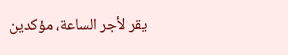يقر لأجر الساعة، مؤكدين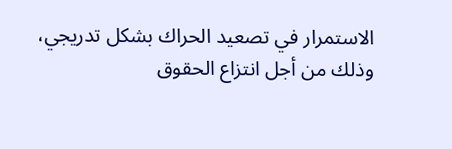الاستمرار في تصعيد الحراك بشكل تدريجي، وذلك من أجل انتزاع الحقوق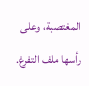المغتصبة، وعلى رأسها ملف التفرغ.